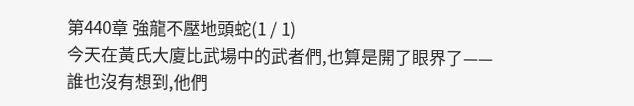第440章 強龍不壓地頭蛇(1 / 1)
今天在黃氏大廈比武場中的武者們,也算是開了眼界了——
誰也沒有想到,他們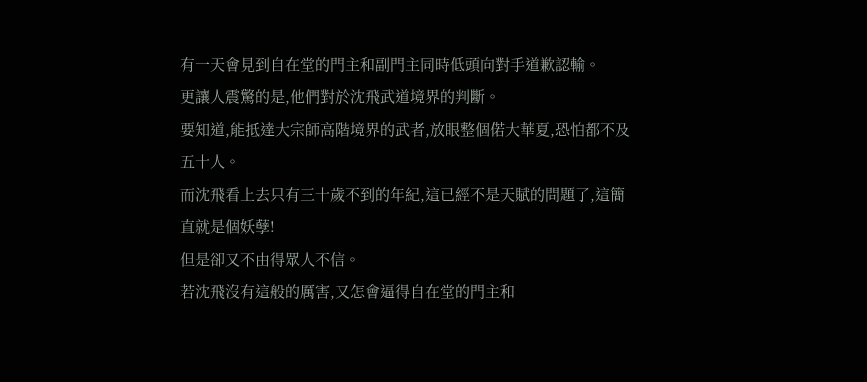有一天會見到自在堂的門主和副門主同時低頭向對手道歉認輸。
更讓人震驚的是,他們對於沈飛武道境界的判斷。
要知道,能抵達大宗師高階境界的武者,放眼整個偌大華夏,恐怕都不及五十人。
而沈飛看上去只有三十歲不到的年紀,這已經不是天賦的問題了,這簡直就是個妖孽!
但是卻又不由得眾人不信。
若沈飛沒有這般的厲害,又怎會逼得自在堂的門主和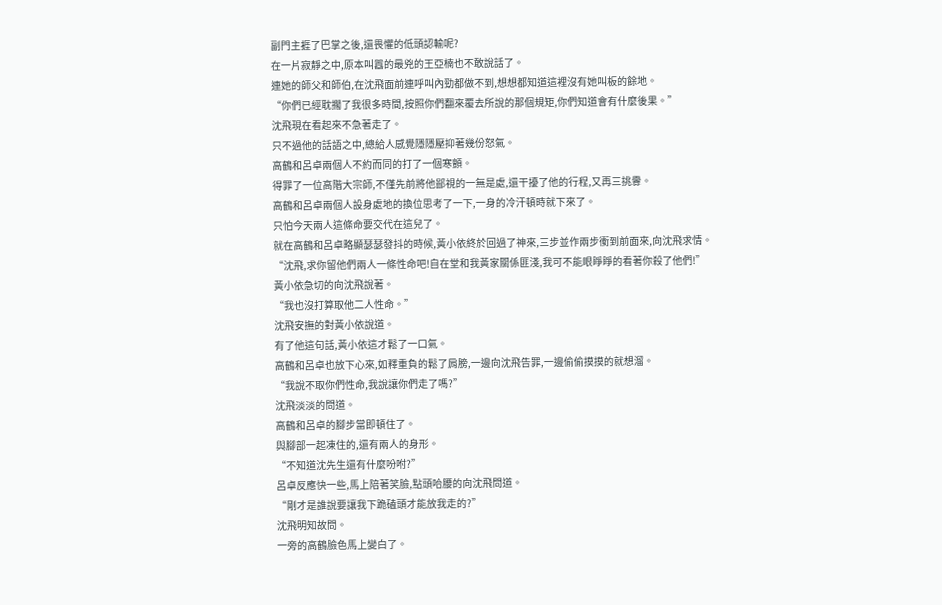副門主捱了巴掌之後,還畏懼的低頭認輸呢?
在一片寂靜之中,原本叫囂的最兇的王亞楠也不敢說話了。
連她的師父和師伯,在沈飛面前連呼叫內勁都做不到,想想都知道這裡沒有她叫板的餘地。
“你們已經耽擱了我很多時間,按照你們翻來覆去所說的那個規矩,你們知道會有什麼後果。”
沈飛現在看起來不急著走了。
只不過他的話語之中,總給人感覺隱隱壓抑著幾份怒氣。
高鶴和呂卓兩個人不約而同的打了一個寒顫。
得罪了一位高階大宗師,不僅先前將他鄙視的一無是處,還干擾了他的行程,又再三挑釁。
高鶴和呂卓兩個人設身處地的換位思考了一下,一身的冷汗頓時就下來了。
只怕今天兩人這條命要交代在這兒了。
就在高鶴和呂卓略顯瑟瑟發抖的時候,黃小依終於回過了神來,三步並作兩步衝到前面來,向沈飛求情。
“沈飛,求你留他們兩人一條性命吧!自在堂和我黃家關係匪淺,我可不能眼睜睜的看著你殺了他們!”
黃小依急切的向沈飛說著。
“我也沒打算取他二人性命。”
沈飛安撫的對黃小依說道。
有了他這句話,黃小依這才鬆了一口氣。
高鶴和呂卓也放下心來,如釋重負的鬆了肩膀,一邊向沈飛告罪,一邊偷偷摸摸的就想溜。
“我說不取你們性命,我說讓你們走了嗎?”
沈飛淡淡的問道。
高鶴和呂卓的腳步當即頓住了。
與腳部一起凍住的,還有兩人的身形。
“不知道沈先生還有什麼吩咐?”
呂卓反應快一些,馬上陪著笑臉,點頭哈腰的向沈飛問道。
“剛才是誰說要讓我下跪磕頭才能放我走的?”
沈飛明知故問。
一旁的高鶴臉色馬上變白了。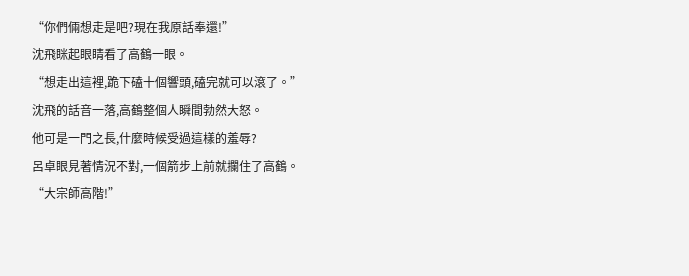“你們倆想走是吧?現在我原話奉還!”
沈飛眯起眼睛看了高鶴一眼。
“想走出這裡,跪下磕十個響頭,磕完就可以滾了。”
沈飛的話音一落,高鶴整個人瞬間勃然大怒。
他可是一門之長,什麼時候受過這樣的羞辱?
呂卓眼見著情況不對,一個箭步上前就攔住了高鶴。
“大宗師高階!”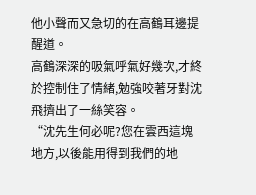他小聲而又急切的在高鶴耳邊提醒道。
高鶴深深的吸氣呼氣好幾次,才終於控制住了情緒,勉強咬著牙對沈飛擠出了一絲笑容。
“沈先生何必呢?您在雲西這塊地方,以後能用得到我們的地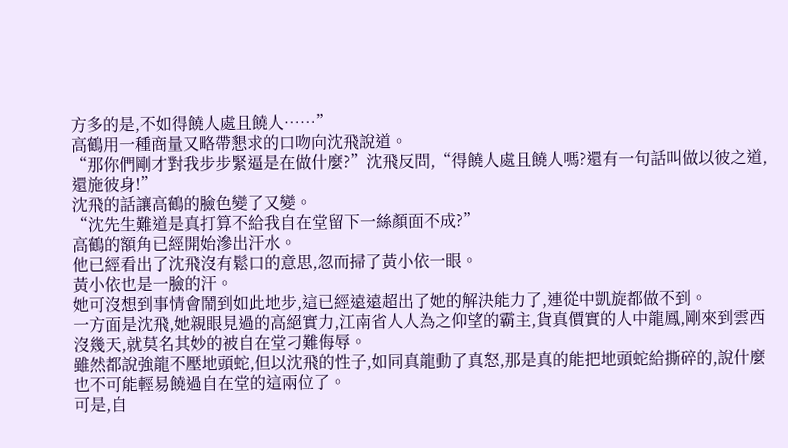方多的是,不如得饒人處且饒人……”
高鶴用一種商量又略帶懇求的口吻向沈飛說道。
“那你們剛才對我步步緊逼是在做什麼?”沈飛反問,“得饒人處且饒人嗎?還有一句話叫做以彼之道,還施彼身!”
沈飛的話讓高鶴的臉色變了又變。
“沈先生難道是真打算不給我自在堂留下一絲顏面不成?”
高鶴的額角已經開始滲出汗水。
他已經看出了沈飛沒有鬆口的意思,忽而掃了黃小依一眼。
黃小依也是一臉的汗。
她可沒想到事情會鬧到如此地步,這已經遠遠超出了她的解決能力了,連從中凱旋都做不到。
一方面是沈飛,她親眼見過的高絕實力,江南省人人為之仰望的霸主,貨真價實的人中龍鳳,剛來到雲西沒幾天,就莫名其妙的被自在堂刁難侮辱。
雖然都說強龍不壓地頭蛇,但以沈飛的性子,如同真龍動了真怒,那是真的能把地頭蛇給撕碎的,說什麼也不可能輕易饒過自在堂的這兩位了。
可是,自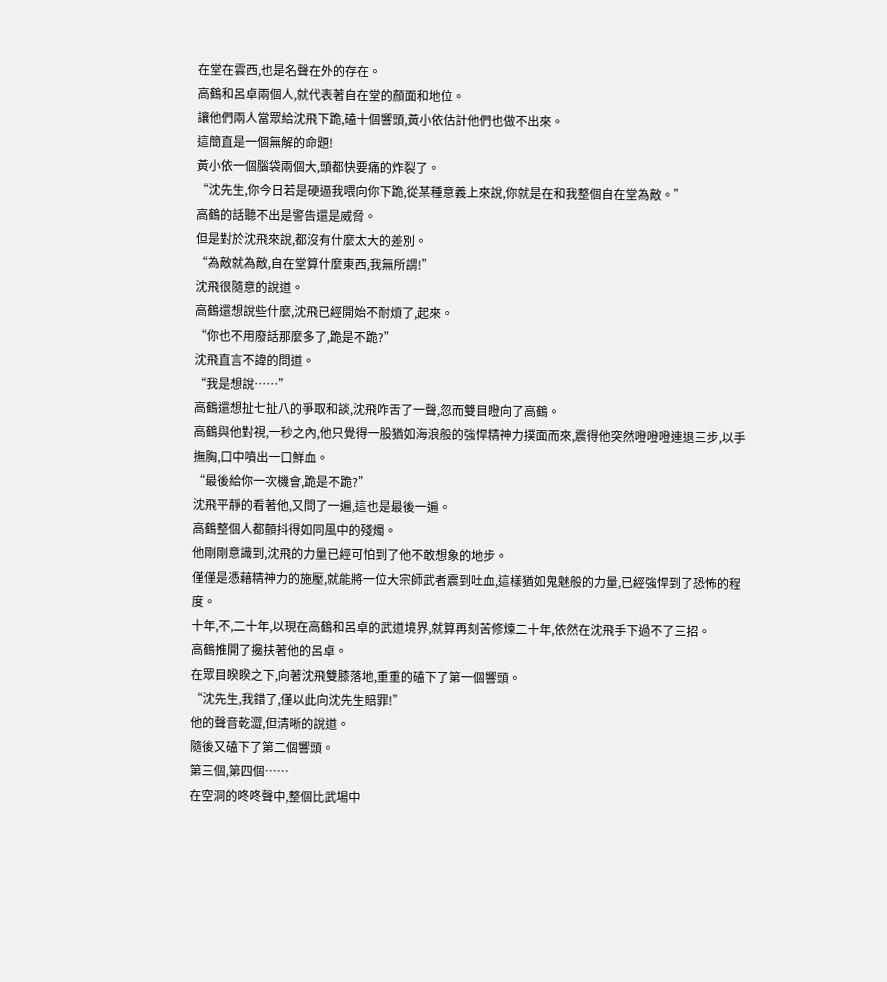在堂在雲西,也是名聲在外的存在。
高鶴和呂卓兩個人,就代表著自在堂的顏面和地位。
讓他們兩人當眾給沈飛下跪,磕十個響頭,黃小依估計他們也做不出來。
這簡直是一個無解的命題!
黃小依一個腦袋兩個大,頭都快要痛的炸裂了。
“沈先生,你今日若是硬逼我喂向你下跪,從某種意義上來說,你就是在和我整個自在堂為敵。”
高鶴的話聽不出是警告還是威脅。
但是對於沈飛來說,都沒有什麼太大的差別。
“為敵就為敵,自在堂算什麼東西,我無所謂!”
沈飛很隨意的說道。
高鶴還想說些什麼,沈飛已經開始不耐煩了,起來。
“你也不用廢話那麼多了,跪是不跪?”
沈飛直言不諱的問道。
“我是想說……”
高鶴還想扯七扯八的爭取和談,沈飛咋舌了一聲,忽而雙目瞪向了高鶴。
高鶴與他對視,一秒之內,他只覺得一股猶如海浪般的強悍精神力撲面而來,震得他突然噔噔噔連退三步,以手撫胸,口中噴出一口鮮血。
“最後給你一次機會,跪是不跪?”
沈飛平靜的看著他,又問了一遍,這也是最後一遍。
高鶴整個人都顫抖得如同風中的殘燭。
他剛剛意識到,沈飛的力量已經可怕到了他不敢想象的地步。
僅僅是憑藉精神力的施壓,就能將一位大宗師武者震到吐血,這樣猶如鬼魅般的力量,已經強悍到了恐怖的程度。
十年,不,二十年,以現在高鶴和呂卓的武道境界,就算再刻苦修煉二十年,依然在沈飛手下過不了三招。
高鶴推開了攙扶著他的呂卓。
在眾目睽睽之下,向著沈飛雙膝落地,重重的磕下了第一個響頭。
“沈先生,我錯了,僅以此向沈先生賠罪!”
他的聲音乾澀,但清晰的說道。
隨後又磕下了第二個響頭。
第三個,第四個……
在空洞的咚咚聲中,整個比武場中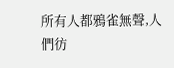所有人都鴉雀無聲,人們彷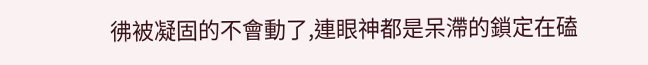彿被凝固的不會動了,連眼神都是呆滯的鎖定在磕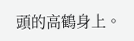頭的高鶴身上。